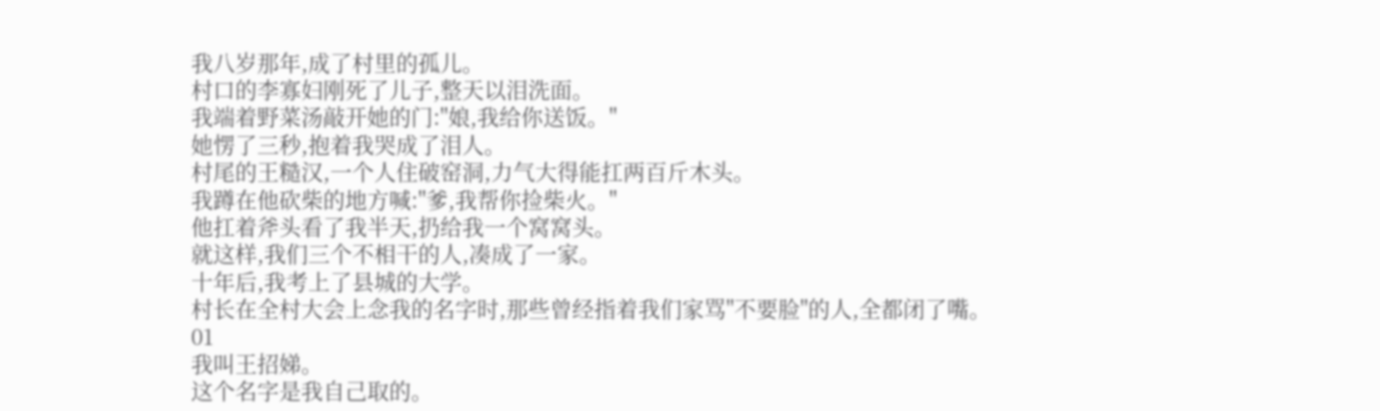我八岁那年,成了村里的孤儿。
村口的李寡妇刚死了儿子,整天以泪洗面。
我端着野菜汤敲开她的门:"娘,我给你送饭。"
她愣了三秒,抱着我哭成了泪人。
村尾的王糙汉,一个人住破窑洞,力气大得能扛两百斤木头。
我蹲在他砍柴的地方喊:"爹,我帮你捡柴火。"
他扛着斧头看了我半天,扔给我一个窝窝头。
就这样,我们三个不相干的人,凑成了一家。
十年后,我考上了县城的大学。
村长在全村大会上念我的名字时,那些曾经指着我们家骂"不要脸"的人,全都闭了嘴。
01
我叫王招娣。
这个名字是我自己取的。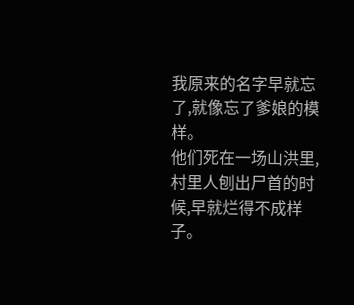我原来的名字早就忘了,就像忘了爹娘的模样。
他们死在一场山洪里,村里人刨出尸首的时候,早就烂得不成样子。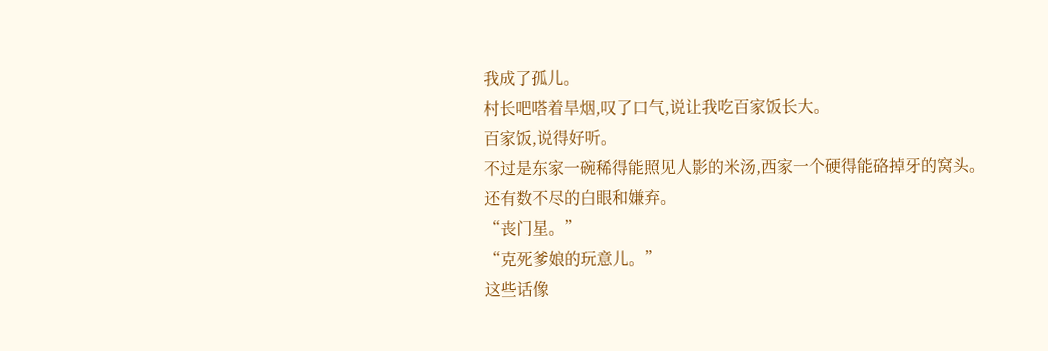我成了孤儿。
村长吧嗒着旱烟,叹了口气,说让我吃百家饭长大。
百家饭,说得好听。
不过是东家一碗稀得能照见人影的米汤,西家一个硬得能硌掉牙的窝头。
还有数不尽的白眼和嫌弃。
“丧门星。”
“克死爹娘的玩意儿。”
这些话像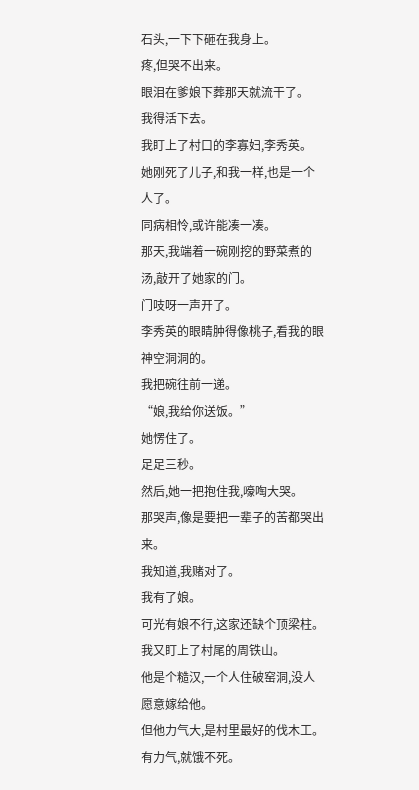石头,一下下砸在我身上。
疼,但哭不出来。
眼泪在爹娘下葬那天就流干了。
我得活下去。
我盯上了村口的李寡妇,李秀英。
她刚死了儿子,和我一样,也是一个人了。
同病相怜,或许能凑一凑。
那天,我端着一碗刚挖的野菜煮的汤,敲开了她家的门。
门吱呀一声开了。
李秀英的眼睛肿得像桃子,看我的眼神空洞洞的。
我把碗往前一递。
“娘,我给你送饭。”
她愣住了。
足足三秒。
然后,她一把抱住我,嚎啕大哭。
那哭声,像是要把一辈子的苦都哭出来。
我知道,我赌对了。
我有了娘。
可光有娘不行,这家还缺个顶梁柱。
我又盯上了村尾的周铁山。
他是个糙汉,一个人住破窑洞,没人愿意嫁给他。
但他力气大,是村里最好的伐木工。
有力气,就饿不死。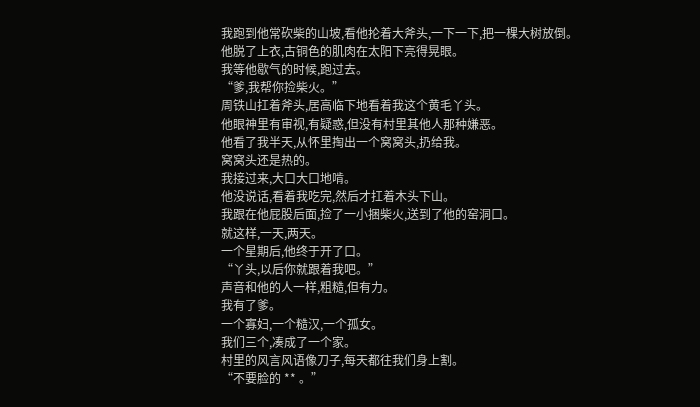我跑到他常砍柴的山坡,看他抡着大斧头,一下一下,把一棵大树放倒。
他脱了上衣,古铜色的肌肉在太阳下亮得晃眼。
我等他歇气的时候,跑过去。
“爹,我帮你捡柴火。”
周铁山扛着斧头,居高临下地看着我这个黄毛丫头。
他眼神里有审视,有疑惑,但没有村里其他人那种嫌恶。
他看了我半天,从怀里掏出一个窝窝头,扔给我。
窝窝头还是热的。
我接过来,大口大口地啃。
他没说话,看着我吃完,然后才扛着木头下山。
我跟在他屁股后面,捡了一小捆柴火,送到了他的窑洞口。
就这样,一天,两天。
一个星期后,他终于开了口。
“丫头,以后你就跟着我吧。”
声音和他的人一样,粗糙,但有力。
我有了爹。
一个寡妇,一个糙汉,一个孤女。
我们三个,凑成了一个家。
村里的风言风语像刀子,每天都往我们身上割。
“不要脸的 ** 。”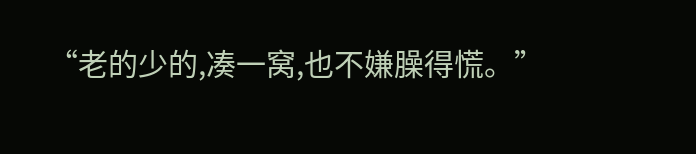“老的少的,凑一窝,也不嫌臊得慌。”